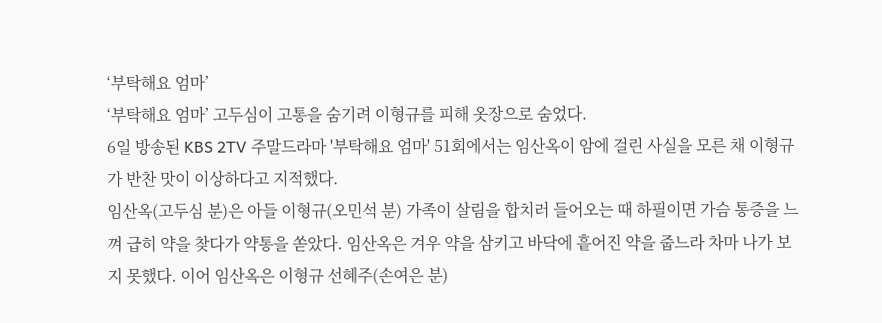‘부탁해요 엄마’
‘부탁해요 엄마’ 고두심이 고통을 숨기려 이형규를 피해 옷장으로 숨었다.
6일 방송된 KBS 2TV 주말드라마 '부탁해요 엄마' 51회에서는 임산옥이 암에 걸린 사실을 모른 채 이형규가 반찬 맛이 이상하다고 지적했다.
임산옥(고두심 분)은 아들 이형규(오민석 분) 가족이 살림을 합치러 들어오는 때 하필이면 가슴 통증을 느껴 급히 약을 찾다가 약통을 쏟았다. 임산옥은 겨우 약을 삼키고 바닥에 흩어진 약을 줍느라 차마 나가 보지 못했다. 이어 임산옥은 이형규 선혜주(손여은 분)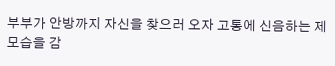부부가 안방까지 자신을 찾으러 오자 고통에 신음하는 제 모습을 감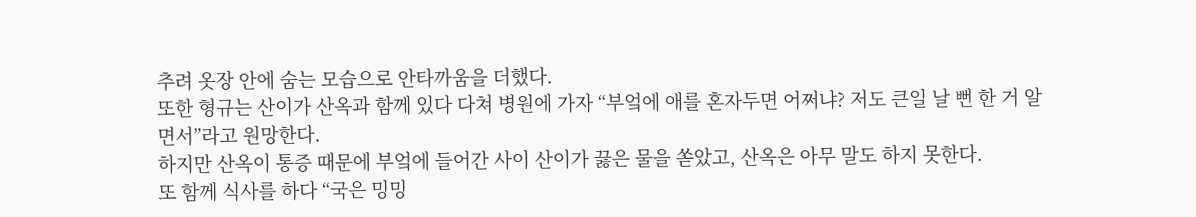추려 옷장 안에 숨는 모습으로 안타까움을 더했다.
또한 형규는 산이가 산옥과 함께 있다 다쳐 병원에 가자 “부엌에 애를 혼자두면 어쩌냐? 저도 큰일 날 뻔 한 거 알면서”라고 원망한다.
하지만 산옥이 통증 때문에 부엌에 들어간 사이 산이가 끓은 물을 쏟았고, 산옥은 아무 말도 하지 못한다.
또 함께 식사를 하다 “국은 밍밍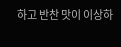하고 반찬 맛이 이상하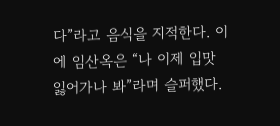다”라고 음식을 지적한다. 이에 임산옥은 “나 이제 입맛 잃어가나 봐”라며 슬퍼했다.